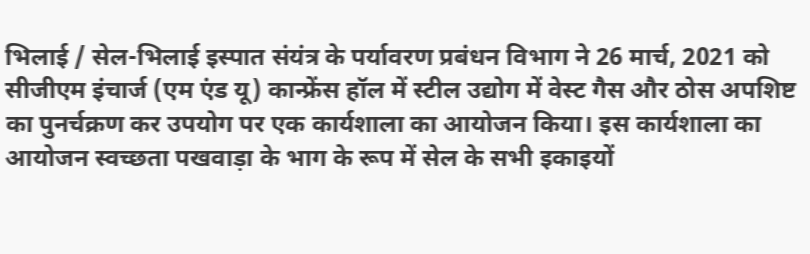भिलाई / सेल-भिलाई इस्पात संयंत्र के पर्यावरण प्रबंधन विभाग ने 26 मार्च, 2021 को सीजीएम इंचार्ज (एम एंड यू) कान्फ्रेंस हॉल में स्टील उद्योग में वेस्ट गैस और ठोस अपशिष्ट का पुनर्चक्रण कर उपयोग पर एक कार्यशाला का आयोजन किया। इस कार्यशाला का आयोजन स्वच्छता पखवाड़ा के भाग के रूप में सेल के सभी इकाइयों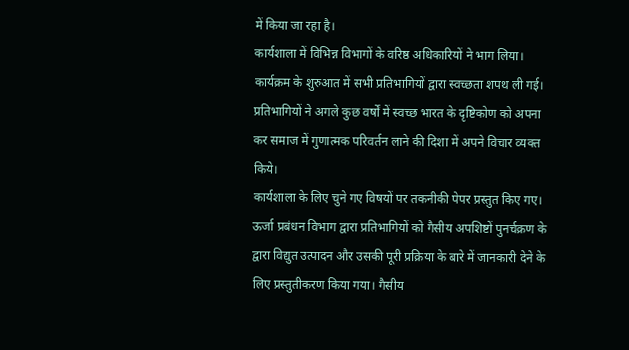में किया जा रहा है।
कार्यशाला में विभिन्न विभागों के वरिष्ठ अधिकारियों ने भाग लिया। कार्यक्रम के शुरुआत में सभी प्रतिभागियों द्वारा स्वच्छता शपथ ली गई। प्रतिभागियों ने अगले कुछ वर्षों में स्वच्छ भारत के दृष्टिकोण को अपना कर समाज में गुणात्मक परिवर्तन लाने की दिशा में अपने विचार व्यक्त किये।
कार्यशाला के लिए चुने गए विषयों पर तकनीकी पेपर प्रस्तुत किए गए। ऊर्जा प्रबंधन विभाग द्वारा प्रतिभागियों को गैसीय अपशिष्टों पुनर्चक्रण के द्वारा विद्युत उत्पादन और उसकी पूरी प्रक्रिया के बारे में जानकारी देने के लिए प्रस्तुतीकरण किया गया। गैसीय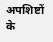अपशिष्टों के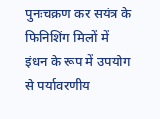पुनःचक्रण कर सयंत्र के फिनिशिंग मिलों में इंधन के रूप में उपयोग से पर्यावरणीय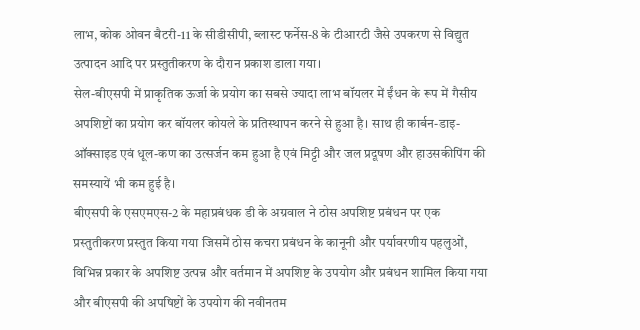लाभ, कोक ओवन बैटरी-11 के सीडीसीपी, ब्लास्ट फर्नेस-8 के टीआरटी जैसे उपकरण से विद्युत उत्पादन आदि पर प्रस्तुतीकरण के दौरान प्रकाश डाला गया।
सेल-बीएसपी में प्राकृतिक ऊर्जा के प्रयोग का सबसे ज्यादा लाभ बॉयलर में ईंधन के रूप में गैसीय अपशिष्टों का प्रयोग कर बॉयलर कोयले के प्रतिस्थापन करने से हुआ है। साथ ही कार्बन-डाइ-ऑक्साइड एवं धूल-कण का उत्सर्जन कम हुआ है एवं मिट्टी और जल प्रदूषण और हाउसकीपिंग की समस्यायें भी कम हुई है।
बीएसपी के एसएमएस-2 के महाप्रबंधक डी के अग्रवाल ने ठोस अपशिष्ट प्रबंधन पर एक प्रस्तुतीकरण प्रस्तुत किया गया जिसमें ठोस कचरा प्रबंधन के कानूनी और पर्यावरणीय पहलुओं, विभिन्न प्रकार के अपशिष्ट उत्पन्न और वर्तमान में अपशिष्ट के उपयोग और प्रबंधन शामिल किया गया और बीएसपी की अपषिष्टों के उपयोग की नवीनतम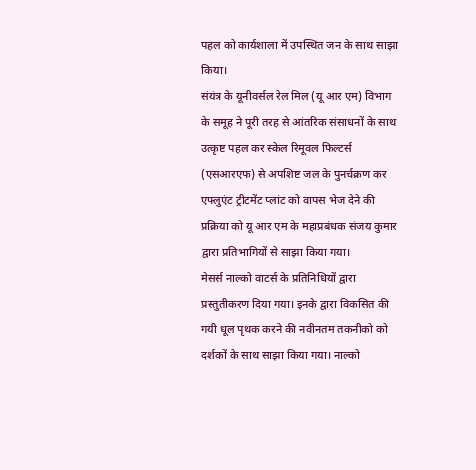पहल को कार्यशाला में उपस्थित जन के साथ साझा किया।
संयंत्र के यूनीवर्सल रेल मिल (यू आर एम) विभाग के समूह ने पूरी तरह से आंतरिक संसाधनों के साथ उत्कृष्ट पहल कर स्केल रिमूवल फिल्टर्स (एसआरएफ) से अपशिष्ट जल के पुनर्चक्रण कर एफ्लुएंट ट्रीटमेंट प्लांट को वापस भेज देने की प्रक्रिया को यू आर एम के महाप्रबंधक संजय कुमार द्वारा प्रतिभागियों से साझा किया गया।
मेसर्स नाल्को वाटर्स के प्रतिनिधियों द्वारा प्रस्तुतीकरण दिया गया। इनके द्वारा विकसित की गयी धूल पृथक करने की नवीनतम तकनीको को दर्शकों के साथ साझा किया गया। नाल्को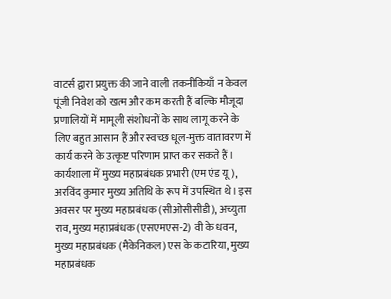वाटर्स द्वारा प्रयुक्त की जाने वाली तकनीकियाँ न केवल पूंजी निवेश को खत्म और कम करती हैं बल्कि मौजूदा प्रणालियों में मामूली संशोधनों के साथ लागू करने के लिए बहुत आसान हैं और स्वच्छ धूल-मुक्त वातावरण में कार्य करने के उत्कृष्ट परिणाम प्राप्त कर सकते हैं।
कार्यशाला में मुख्य महाप्रबंधक प्रभारी (एम एंड यू), अरविंद कुमार मुख्य अतिथि के रूप में उपस्थित थे। इस अवसर पर मुख्य महाप्रबंधक (सीओसीसीडी), अच्युता राव, मुख्य महाप्रबंधक (एसएमएस-2) वी के धवन, मुख्य महाप्रबंधक (मैकेनिकल) एस के कटारिया, मुख्य महाप्रबंधक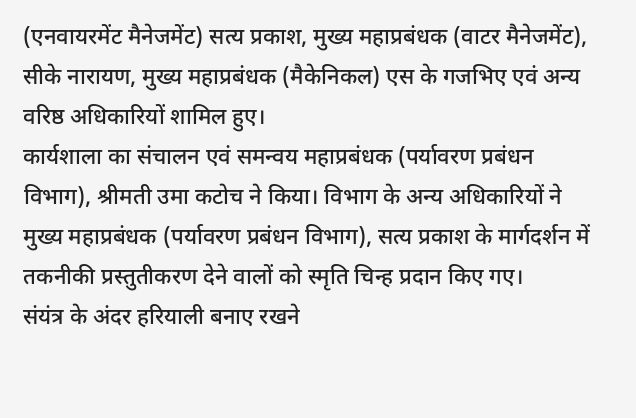(एनवायरमेंट मैनेजमेंट) सत्य प्रकाश, मुख्य महाप्रबंधक (वाटर मैनेजमेंट), सीके नारायण, मुख्य महाप्रबंधक (मैकेनिकल) एस के गजभिए एवं अन्य वरिष्ठ अधिकारियों शामिल हुए।
कार्यशाला का संचालन एवं समन्वय महाप्रबंधक (पर्यावरण प्रबंधन विभाग), श्रीमती उमा कटोच ने किया। विभाग के अन्य अधिकारियों ने मुख्य महाप्रबंधक (पर्यावरण प्रबंधन विभाग), सत्य प्रकाश के मार्गदर्शन में तकनीकी प्रस्तुतीकरण देने वालों को स्मृति चिन्ह प्रदान किए गए।
संयंत्र के अंदर हरियाली बनाए रखने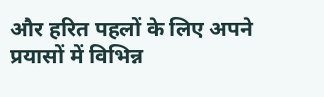और हरित पहलों के लिए अपने प्रयासों में विभिन्न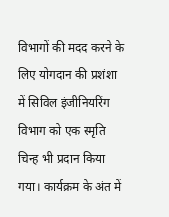विभागों की मदद करने के लिए योगदान की प्रशंशा में सिविल इंजीनियरिंग विभाग को एक स्मृति चिन्ह भी प्रदान किया गया। कार्यक्रम के अंत में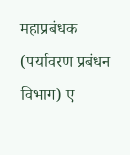महाप्रबंधक (पर्यावरण प्रबंधन विभाग) ए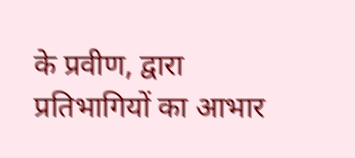के प्रवीण, द्वारा प्रतिभागियों का आभार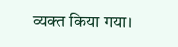व्यक्त किया गया।